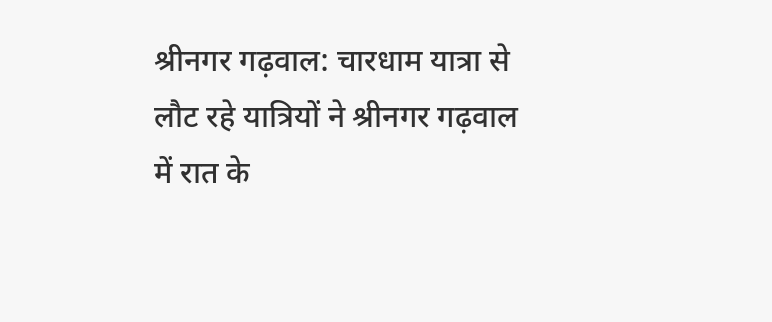श्रीनगर गढ़वाल: चारधाम यात्रा से लौट रहे यात्रियों ने श्रीनगर गढ़वाल में रात के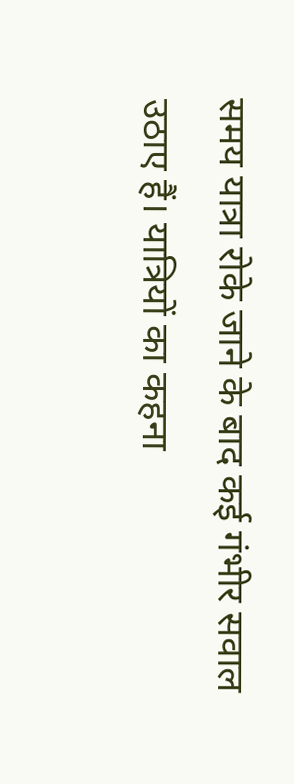समय यात्रा रोके जाने के बाद कई गंभीर सवाल उठाए हैं। यात्रियों का कहना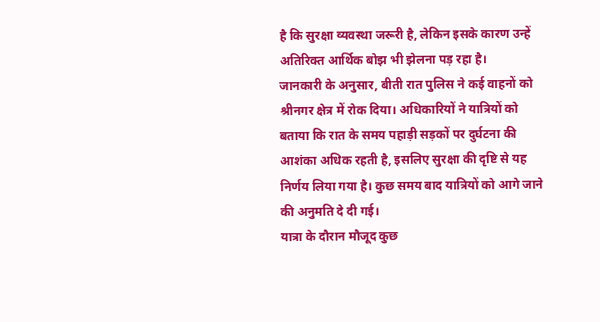है कि सुरक्षा व्यवस्था जरूरी है, लेकिन इसके कारण उन्हें अतिरिक्त आर्थिक बोझ भी झेलना पड़ रहा है।
जानकारी के अनुसार, बीती रात पुलिस ने कई वाहनों को श्रीनगर क्षेत्र में रोक दिया। अधिकारियों ने यात्रियों को बताया कि रात के समय पहाड़ी सड़कों पर दुर्घटना की आशंका अधिक रहती है, इसलिए सुरक्षा की दृष्टि से यह निर्णय लिया गया है। कुछ समय बाद यात्रियों को आगे जाने की अनुमति दे दी गई।
यात्रा के दौरान मौजूद कुछ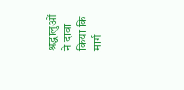श्रद्धालुओं ने दावा किया कि मार्ग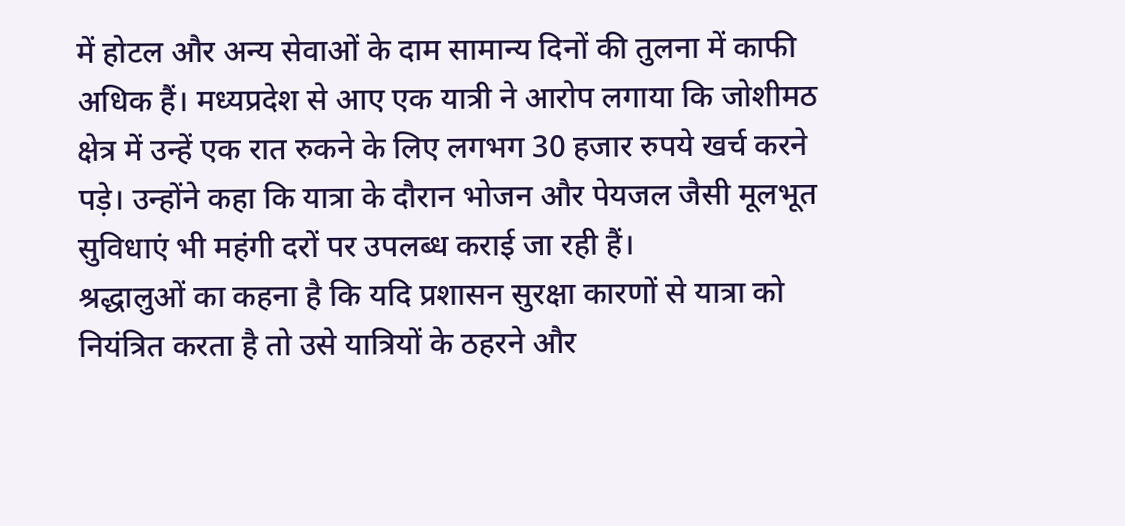में होटल और अन्य सेवाओं के दाम सामान्य दिनों की तुलना में काफी अधिक हैं। मध्यप्रदेश से आए एक यात्री ने आरोप लगाया कि जोशीमठ क्षेत्र में उन्हें एक रात रुकने के लिए लगभग 30 हजार रुपये खर्च करने पड़े। उन्होंने कहा कि यात्रा के दौरान भोजन और पेयजल जैसी मूलभूत सुविधाएं भी महंगी दरों पर उपलब्ध कराई जा रही हैं।
श्रद्धालुओं का कहना है कि यदि प्रशासन सुरक्षा कारणों से यात्रा को नियंत्रित करता है तो उसे यात्रियों के ठहरने और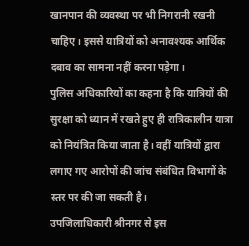खानपान की व्यवस्था पर भी निगरानी रखनी चाहिए। इससे यात्रियों को अनावश्यक आर्थिक दबाव का सामना नहीं करना पड़ेगा।
पुलिस अधिकारियों का कहना है कि यात्रियों की सुरक्षा को ध्यान में रखते हुए ही रात्रिकालीन यात्रा को नियंत्रित किया जाता है। वहीं यात्रियों द्वारा लगाए गए आरोपों की जांच संबंधित विभागों के स्तर पर की जा सकती है।
उपजिलाधिकारी श्रीनगर से इस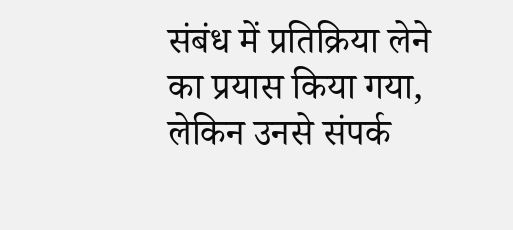संबंध में प्रतिक्रिया लेने का प्रयास किया गया, लेकिन उनसे संपर्क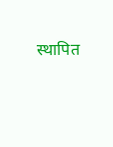स्थापित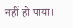नहीं हो पाया।